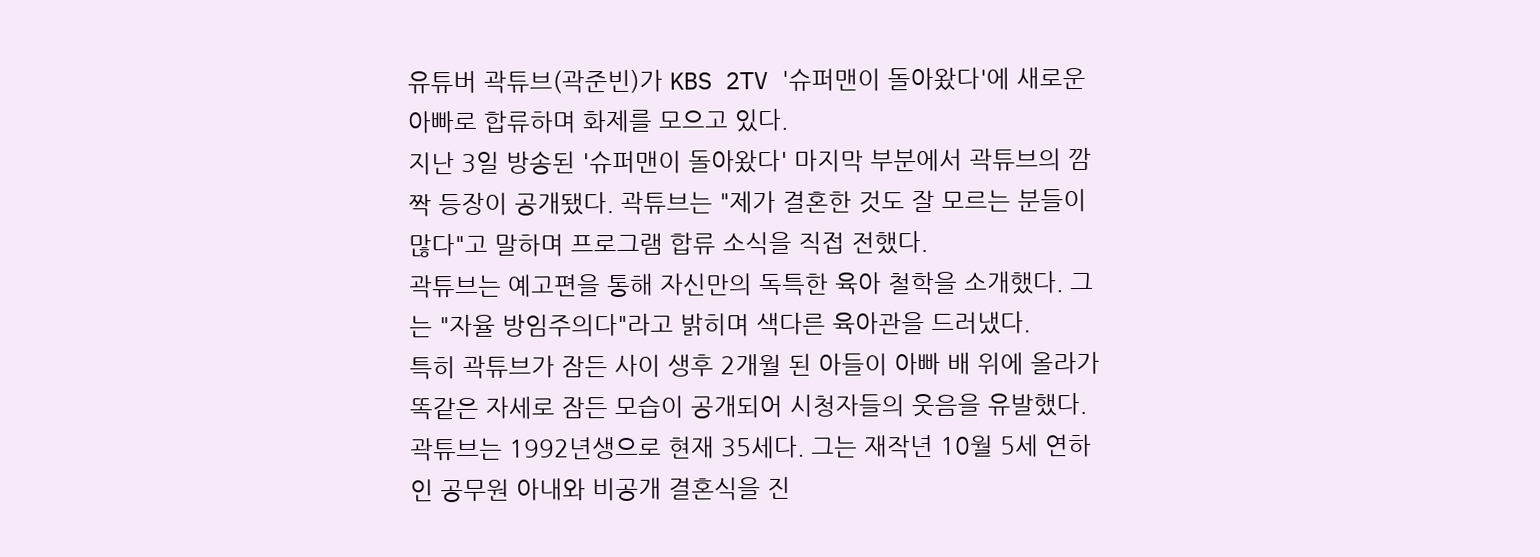유튜버 곽튜브(곽준빈)가 KBS 2TV '슈퍼맨이 돌아왔다'에 새로운 아빠로 합류하며 화제를 모으고 있다.
지난 3일 방송된 '슈퍼맨이 돌아왔다' 마지막 부분에서 곽튜브의 깜짝 등장이 공개됐다. 곽튜브는 "제가 결혼한 것도 잘 모르는 분들이 많다"고 말하며 프로그램 합류 소식을 직접 전했다.
곽튜브는 예고편을 통해 자신만의 독특한 육아 철학을 소개했다. 그는 "자율 방임주의다"라고 밝히며 색다른 육아관을 드러냈다.
특히 곽튜브가 잠든 사이 생후 2개월 된 아들이 아빠 배 위에 올라가 똑같은 자세로 잠든 모습이 공개되어 시청자들의 웃음을 유발했다.
곽튜브는 1992년생으로 현재 35세다. 그는 재작년 10월 5세 연하인 공무원 아내와 비공개 결혼식을 진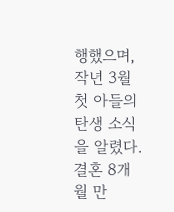행했으며, 작년 3월 첫 아들의 탄생 소식을 알렸다.
결혼 8개월 만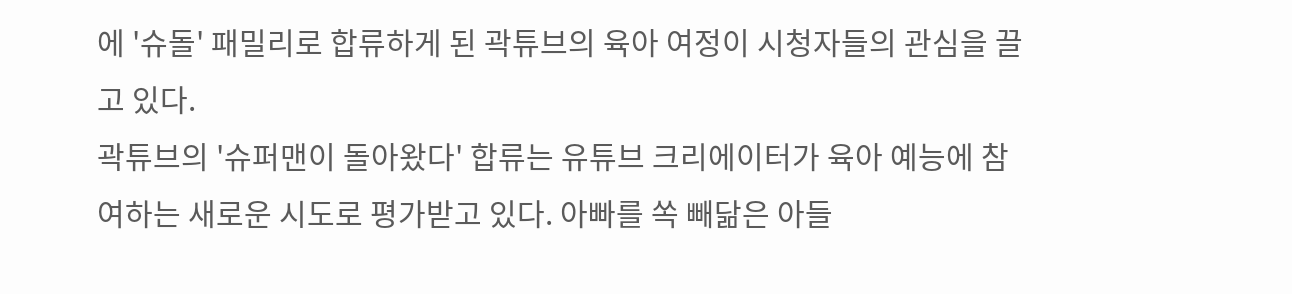에 '슈돌' 패밀리로 합류하게 된 곽튜브의 육아 여정이 시청자들의 관심을 끌고 있다.
곽튜브의 '슈퍼맨이 돌아왔다' 합류는 유튜브 크리에이터가 육아 예능에 참여하는 새로운 시도로 평가받고 있다. 아빠를 쏙 빼닮은 아들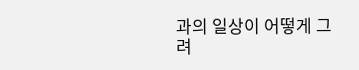과의 일상이 어떻게 그려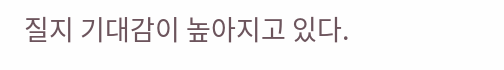질지 기대감이 높아지고 있다.